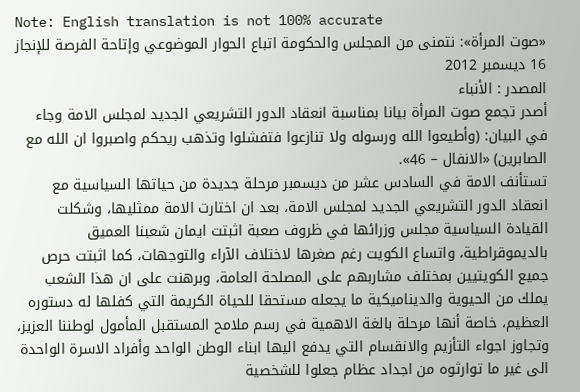Note: English translation is not 100% accurate
«صوت المرأة»: نتمنى من المجلس والحكومة اتباع الحوار الموضوعي وإتاحة الفرصة للإنجاز
16 ديسمبر 2012
المصدر : الأنباء
أصدر تجمع صوت المرأة بيانا بمناسبة انعقاد الدور التشريعي الجديد لمجلس الامة وجاء في البيان: (وأطيعوا الله ورسوله ولا تنازعوا فتفشلوا وتذهب ريحكم واصبروا ان الله مع الصابرين) «الانفال – 46».
تستأنف الامة في السادس عشر من ديسمبر مرحلة جديدة من حياتها السياسية مع انعقاد الدور التشريعي الجديد لمجلس الامة، بعد ان اختارت الامة ممثليها، وشكلت القيادة السياسية مجلس وزرائها في ظروف صعبة اثبتت ايمان شعبنا العميق بالديموقراطية، واتساع الكويت رغم صغرها لاختلاف الآراء والتوجهات، كما اثبتت حرص جميع الكويتيين بمختلف مشاربهم على المصلحة العامة، وبرهنت على ان هذا الشعب يملك من الحيوية والديناميكية ما يجعله مستحقا للحياة الكريمة التي كفلها له دستوره العظيم، خاصة أنها مرحلة بالغة الاهمية في رسم ملامح المستقبل المأمول لوطننا العزيز، وتجاوز اجواء التأزيم والانقسام التي يدفع اليها ابناء الوطن الواحد وأفراد الاسرة الواحدة الى غير ما توارثوه من اجداد عظام جعلوا للشخصية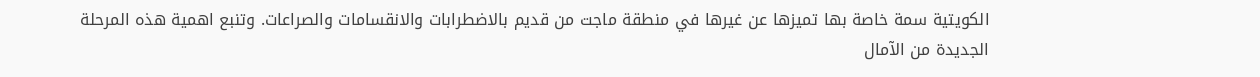الكويتية سمة خاصة بها تميزها عن غيرها في منطقة ماجت من قديم بالاضطرابات والانقسامات والصراعات. وتنبع اهمية هذه المرحلة الجديدة من الآمال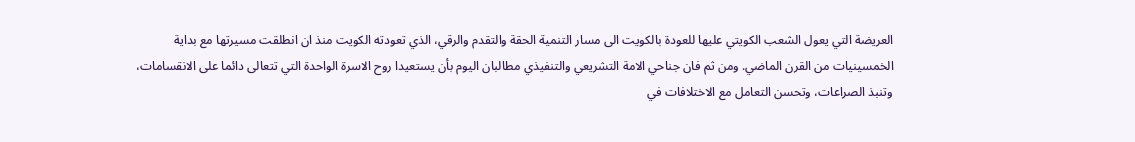العريضة التي يعول الشعب الكويتي عليها للعودة بالكويت الى مسار التنمية الحقة والتقدم والرقي، الذي تعودته الكويت منذ ان انطلقت مسيرتها مع بداية الخمسينيات من القرن الماضي. ومن ثم فان جناحي الامة التشريعي والتنفيذي مطالبان اليوم بأن يستعيدا روح الاسرة الواحدة التي تتعالى دائما على الانقسامات، وتنبذ الصراعات، وتحسن التعامل مع الاختلافات في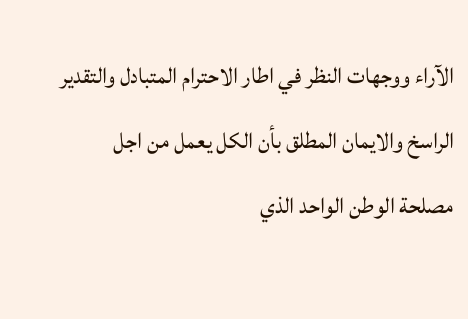الآراء ووجهات النظر في اطار الاحترام المتبادل والتقدير الراسخ والايمان المطلق بأن الكل يعمل من اجل مصلحة الوطن الواحد الذي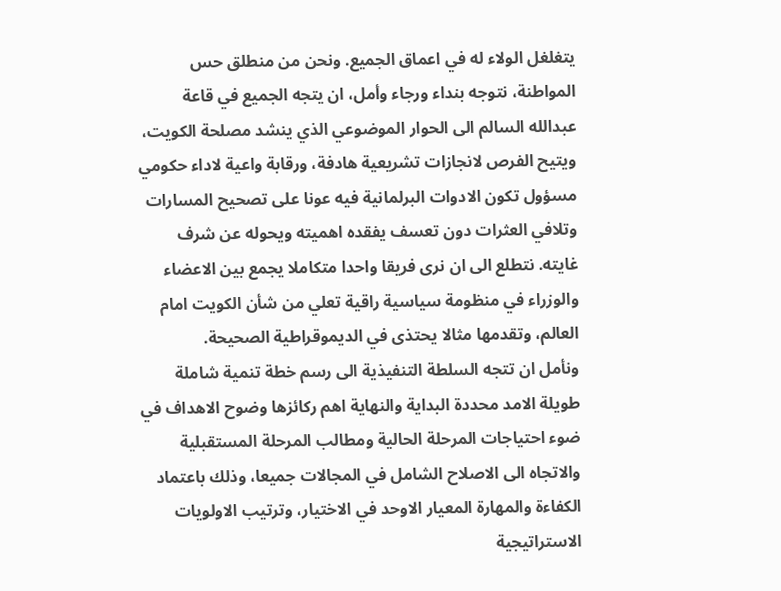يتغلغل الولاء له في اعماق الجميع. ونحن من منطلق حس المواطنة، نتوجه بنداء ورجاء وأمل، ان يتجه الجميع في قاعة عبدالله السالم الى الحوار الموضوعي الذي ينشد مصلحة الكويت، ويتيح الفرص لانجازات تشريعية هادفة، ورقابة واعية لاداء حكومي مسؤول تكون الادوات البرلمانية فيه عونا على تصحيح المسارات وتلافي العثرات دون تعسف يفقده اهميته ويحوله عن شرف غايته. نتطلع الى ان نرى فريقا واحدا متكاملا يجمع بين الاعضاء والوزراء في منظومة سياسية راقية تعلي من شأن الكويت امام العالم، وتقدمها مثالا يحتذى في الديموقراطية الصحيحة.
ونأمل ان تتجه السلطة التنفيذية الى رسم خطة تنمية شاملة طويلة الامد محددة البداية والنهاية اهم ركائزها وضوح الاهداف في ضوء احتياجات المرحلة الحالية ومطالب المرحلة المستقبلية والاتجاه الى الاصلاح الشامل في المجالات جميعا، وذلك باعتماد الكفاءة والمهارة المعيار الاوحد في الاختيار، وترتيب الاولويات الاستراتيجية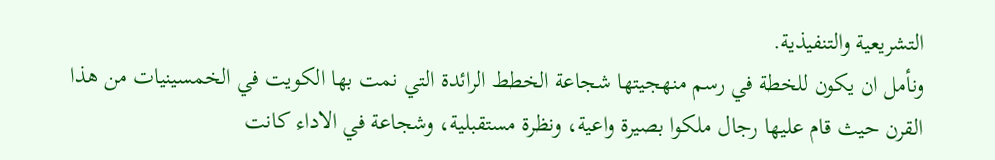التشريعية والتنفيذية.
ونأمل ان يكون للخطة في رسم منهجيتها شجاعة الخطط الرائدة التي نمت بها الكويت في الخمسينيات من هذا القرن حيث قام عليها رجال ملكوا بصيرة واعية، ونظرة مستقبلية، وشجاعة في الاداء كانت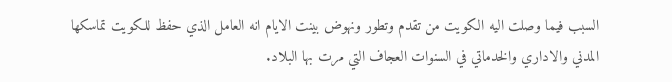السبب فيما وصلت اليه الكويت من تقدم وتطور ونهوض بينت الايام انه العامل الذي حفظ للكويت تماسكها المدني والاداري والخدماتي في السنوات العجاف التي مرت بها البلاد.